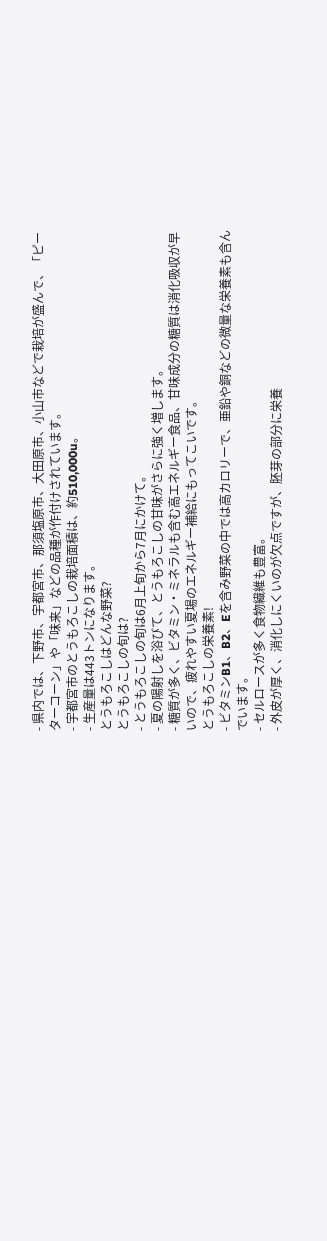- 県内では、下野市、宇都宮市、那須塩原市、大田原市、小山市などで栽培が盛んで、「ピーターコーン」や「味来」などの品種が作付けされています。
- 宇都宮市のとうもろこしの栽培面積は、約510,000u。
- 生産量は443トンになります。
とうもろこしはどんな野菜?
とうもろこしの旬は?
- とうもろこしの旬は6月上旬から7月にかけて。
- 夏の陽射しを浴びて、とうもろこしの甘味がさらに強く増します。
- 糖質が多く、ビタミン・ミネラルも含む高エネルギー食品、甘味成分の糖質は消化吸収が早いので、疲れやすい夏場のエネルギー補給にもってこいです。
とうもろこしの栄養素!
- ビタミンB1、B2、Eを含み野菜の中では高カロリーで、亜鉛や銅などの微量な栄養素も含んでいます。
- セルロースが多く食物繊維も豊富。
- 外皮が厚く、消化しにくいのが欠点ですが、胚芽の部分に栄養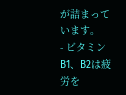が詰まっています。
- ビタミンB1、B2は疲労を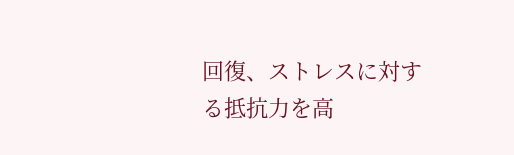回復、ストレスに対する抵抗力を高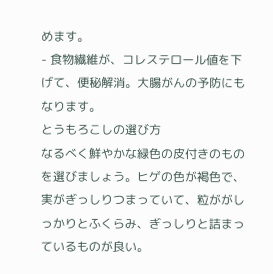めます。
- 食物繊維が、コレステロール値を下げて、便秘解消。大腸がんの予防にもなります。
とうもろこしの選び方
なるべく鮮やかな緑色の皮付きのものを選びましょう。ヒゲの色が褐色で、実がぎっしりつまっていて、粒ががしっかりとふくらみ、ぎっしりと詰まっているものが良い。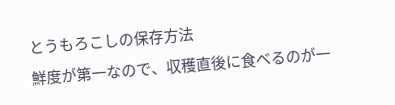とうもろこしの保存方法
鮮度が第一なので、収穫直後に食べるのが一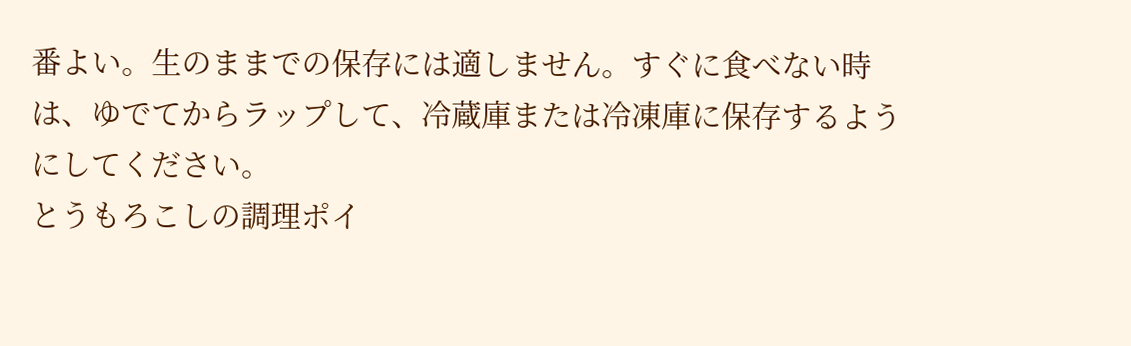番よい。生のままでの保存には適しません。すぐに食べない時は、ゆでてからラップして、冷蔵庫または冷凍庫に保存するようにしてください。
とうもろこしの調理ポイ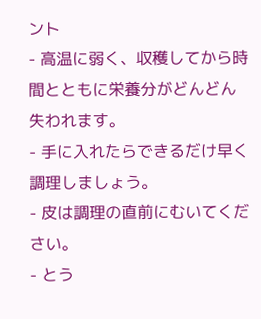ント
- 高温に弱く、収穫してから時間とともに栄養分がどんどん失われます。
- 手に入れたらできるだけ早く調理しましょう。
- 皮は調理の直前にむいてください。
- とう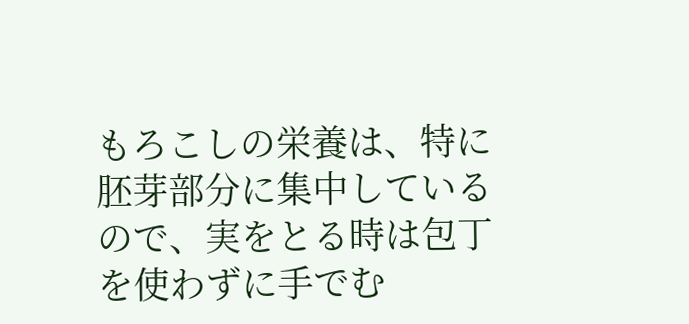もろこしの栄養は、特に胚芽部分に集中しているので、実をとる時は包丁を使わずに手でむ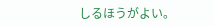しるほうがよい。